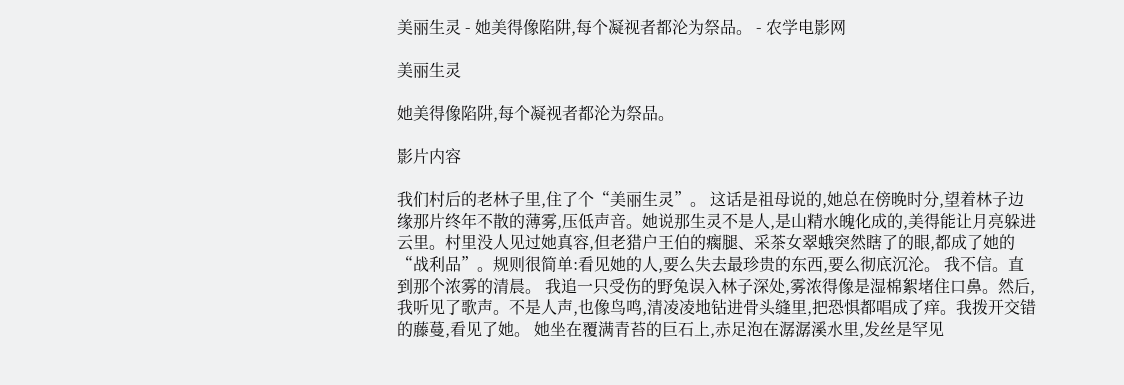美丽生灵 - 她美得像陷阱,每个凝视者都沦为祭品。 - 农学电影网

美丽生灵

她美得像陷阱,每个凝视者都沦为祭品。

影片内容

我们村后的老林子里,住了个“美丽生灵”。 这话是祖母说的,她总在傍晚时分,望着林子边缘那片终年不散的薄雾,压低声音。她说那生灵不是人,是山精水魄化成的,美得能让月亮躲进云里。村里没人见过她真容,但老猎户王伯的瘸腿、采茶女翠蛾突然瞎了的眼,都成了她的“战利品”。规则很简单:看见她的人,要么失去最珍贵的东西,要么彻底沉沦。 我不信。直到那个浓雾的清晨。 我追一只受伤的野兔误入林子深处,雾浓得像是湿棉絮堵住口鼻。然后,我听见了歌声。不是人声,也像鸟鸣,清凌凌地钻进骨头缝里,把恐惧都唱成了痒。我拨开交错的藤蔓,看见了她。 她坐在覆满青苔的巨石上,赤足泡在潺潺溪水里,发丝是罕见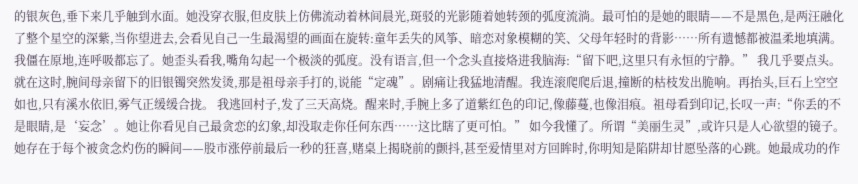的银灰色,垂下来几乎触到水面。她没穿衣服,但皮肤上仿佛流动着林间晨光,斑驳的光影随着她转颈的弧度流淌。最可怕的是她的眼睛——不是黑色,是两汪融化了整个星空的深紫,当你望进去,会看见自己一生最渴望的画面在旋转:童年丢失的风筝、暗恋对象模糊的笑、父母年轻时的背影……所有遗憾都被温柔地填满。 我僵在原地,连呼吸都忘了。她歪头看我,嘴角勾起一个极淡的弧度。没有语言,但一个念头直接烙进我脑海:“留下吧,这里只有永恒的宁静。” 我几乎要点头。就在这时,腕间母亲留下的旧银镯突然发烫,那是祖母亲手打的,说能“定魂”。剧痛让我猛地清醒。我连滚爬爬后退,撞断的枯枝发出脆响。再抬头,巨石上空空如也,只有溪水依旧,雾气正缓缓合拢。 我逃回村子,发了三天高烧。醒来时,手腕上多了道紫红色的印记,像藤蔓,也像泪痕。祖母看到印记,长叹一声:“你丢的不是眼睛,是‘妄念’。她让你看见自己最贪恋的幻象,却没取走你任何东西……这比瞎了更可怕。” 如今我懂了。所谓“美丽生灵”,或许只是人心欲望的镜子。她存在于每个被贪念灼伤的瞬间——股市涨停前最后一秒的狂喜,赌桌上揭晓前的颤抖,甚至爱情里对方回眸时,你明知是陷阱却甘愿坠落的心跳。她最成功的作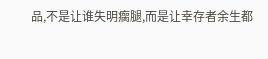品,不是让谁失明瘸腿,而是让幸存者余生都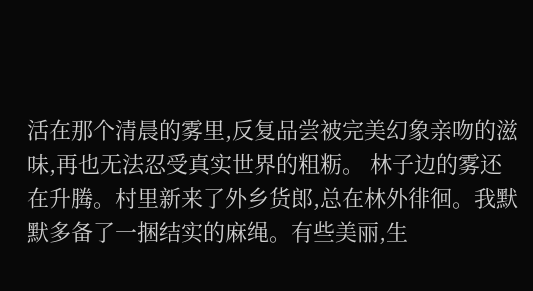活在那个清晨的雾里,反复品尝被完美幻象亲吻的滋味,再也无法忍受真实世界的粗粝。 林子边的雾还在升腾。村里新来了外乡货郎,总在林外徘徊。我默默多备了一捆结实的麻绳。有些美丽,生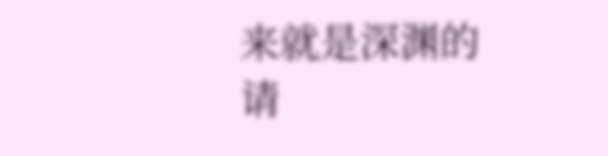来就是深渊的请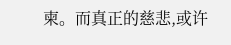柬。而真正的慈悲,或许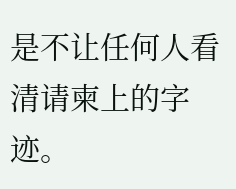是不让任何人看清请柬上的字迹。